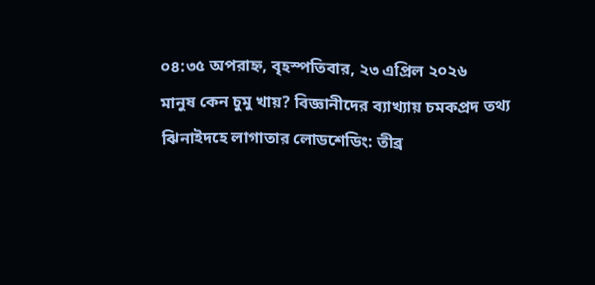০৪:৩৫ অপরাহ্ন, বৃহস্পতিবার, ২৩ এপ্রিল ২০২৬
মানুষ কেন চুমু খায়? বিজ্ঞানীদের ব্যাখ্যায় চমকপ্রদ তথ্য ঝিনাইদহে লাগাতার লোডশেডিং: তীব্র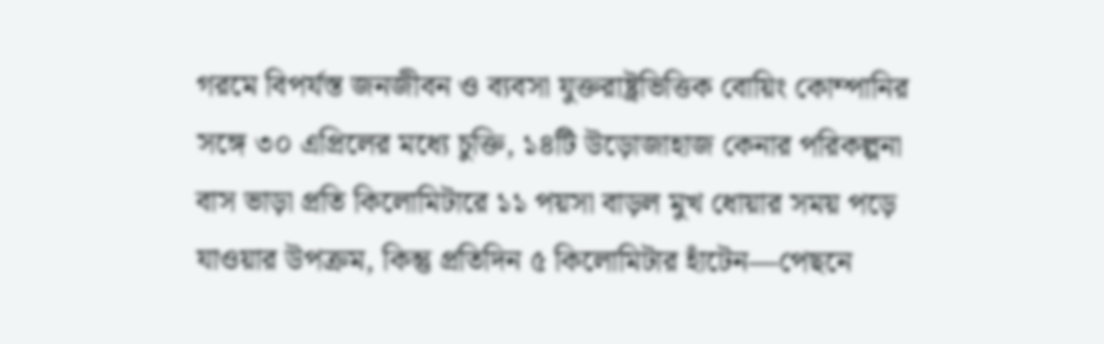গরমে বিপর্যস্ত জনজীবন ও ব্যবসা যুক্তরাষ্ট্রভিত্তিক বোয়িং কোম্পানির সঙ্গে ৩০ এপ্রিলের মধ্যে চুক্তি, ১৪টি উড়োজাহাজ কেনার পরিকল্পনা বাস ভাড়া প্রতি কিলোমিটারে ১১ পয়সা বাড়ল মুখ ধোয়ার সময় পড়ে যাওয়ার উপক্রম, কিন্তু প্রতিদিন ৫ কিলোমিটার হাঁটেন—পেছনে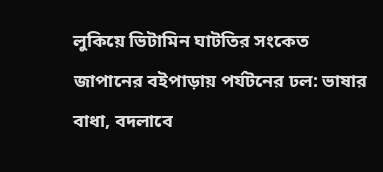লুকিয়ে ভিটামিন ঘাটতির সংকেত জাপানের বইপাড়ায় পর্যটনের ঢল: ভাষার বাধা, বদলাবে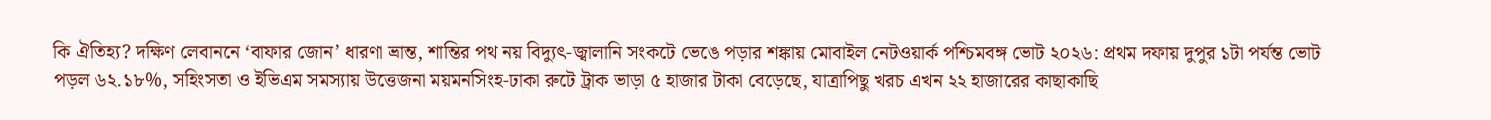কি ঐতিহ্য? দক্ষিণ লেবাননে ‘বাফার জোন’ ধারণা ভ্রান্ত, শান্তির পথ নয় বিদ্যুৎ-জ্বালানি সংকটে ভেঙে পড়ার শঙ্কায় মোবাইল নেটওয়ার্ক পশ্চিমবঙ্গ ভোট ২০২৬: প্রথম দফায় দুপুর ১টা পর্যন্ত ভোট পড়ল ৬২.১৮%, সহিংসতা ও ইভিএম সমস্যায় উত্তেজনা ময়মনসিংহ-ঢাকা রুটে ট্রাক ভাড়া ৫ হাজার টাকা বেড়েছে, যাত্রাপিছু খরচ এখন ২২ হাজারের কাছাকাছি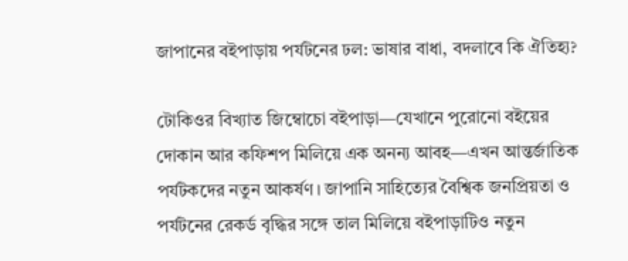জাপানের বইপাড়ায় পর্যটনের ঢল: ভাষার বাধা, বদলাবে কি ঐতিহ্য?

টোকিওর বিখ্যাত জিম্বোচো বইপাড়া—যেখানে পুরোনো বইয়ের দোকান আর কফিশপ মিলিয়ে এক অনন্য আবহ—এখন আন্তর্জাতিক পর্যটকদের নতুন আকর্ষণ। জাপানি সাহিত্যের বৈশ্বিক জনপ্রিয়তা ও পর্যটনের রেকর্ড বৃদ্ধির সঙ্গে তাল মিলিয়ে বইপাড়াটিও নতুন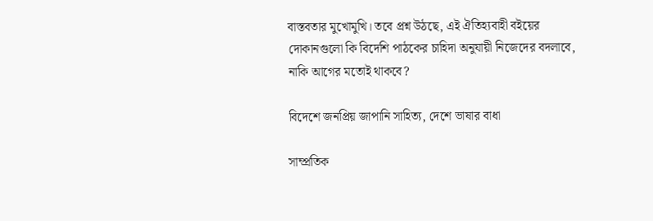বাস্তবতার মুখোমুখি। তবে প্রশ্ন উঠছে, এই ঐতিহ্যবাহী বইয়ের দোকানগুলো কি বিদেশি পাঠকের চাহিদা অনুযায়ী নিজেদের বদলাবে, নাকি আগের মতোই থাকবে?

বিদেশে জনপ্রিয় জাপানি সাহিত্য, দেশে ভাষার বাধা

সাম্প্রতিক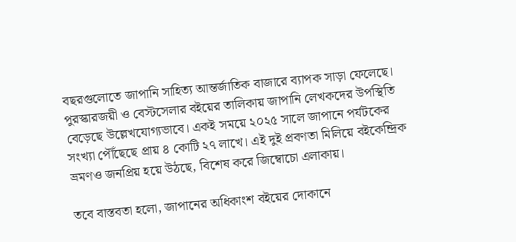বছরগুলোতে জাপানি সাহিত্য আন্তর্জাতিক বাজারে ব্যাপক সাড়া ফেলেছে। পুরস্কারজয়ী ও বেস্টসেলার বইয়ের তালিকায় জাপানি লেখকদের উপস্থিতি বেড়েছে উল্লেখযোগ্যভাবে। একই সময়ে ২০২৫ সালে জাপানে পর্যটকের সংখ্যা পৌঁছেছে প্রায় ৪ কোটি ২৭ লাখে। এই দুই প্রবণতা মিলিয়ে বইকেন্দ্রিক ভ্রমণও জনপ্রিয় হয়ে উঠছে, বিশেষ করে জিম্বোচো এলাকায়।

তবে বাস্তবতা হলো, জাপানের অধিকাংশ বইয়ের দোকানে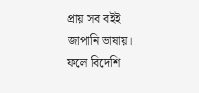প্রায় সব বইই জাপানি ভাষায়। ফলে বিদেশি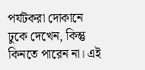পর্যটকরা দোকানে ঢুকে দেখেন, কিন্তু কিনতে পারেন না। এই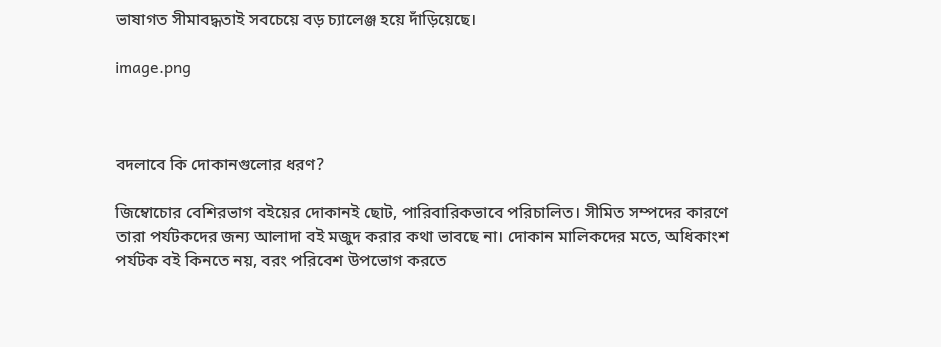ভাষাগত সীমাবদ্ধতাই সবচেয়ে বড় চ্যালেঞ্জ হয়ে দাঁড়িয়েছে।

image.png



বদলাবে কি দোকানগুলোর ধরণ?

জিম্বোচোর বেশিরভাগ বইয়ের দোকানই ছোট, পারিবারিকভাবে পরিচালিত। সীমিত সম্পদের কারণে তারা পর্যটকদের জন্য আলাদা বই মজুদ করার কথা ভাবছে না। দোকান মালিকদের মতে, অধিকাংশ পর্যটক বই কিনতে নয়, বরং পরিবেশ উপভোগ করতে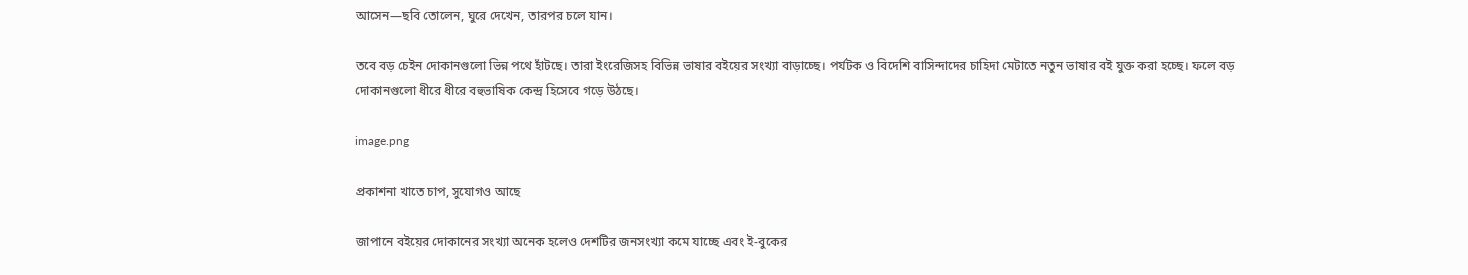আসেন—ছবি তোলেন, ঘুরে দেখেন, তারপর চলে যান।

তবে বড় চেইন দোকানগুলো ভিন্ন পথে হাঁটছে। তারা ইংরেজিসহ বিভিন্ন ভাষার বইয়ের সংখ্যা বাড়াচ্ছে। পর্যটক ও বিদেশি বাসিন্দাদের চাহিদা মেটাতে নতুন ভাষার বই যুক্ত করা হচ্ছে। ফলে বড় দোকানগুলো ধীরে ধীরে বহুভাষিক কেন্দ্র হিসেবে গড়ে উঠছে।

image.png

প্রকাশনা খাতে চাপ, সুযোগও আছে

জাপানে বইয়ের দোকানের সংখ্যা অনেক হলেও দেশটির জনসংখ্যা কমে যাচ্ছে এবং ই-বুকের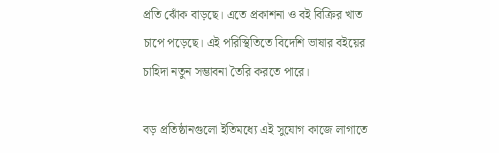প্রতি ঝোঁক বাড়ছে। এতে প্রকাশনা ও বই বিক্রির খাত চাপে পড়েছে। এই পরিস্থিতিতে বিদেশি ভাষার বইয়ের চাহিদা নতুন সম্ভাবনা তৈরি করতে পারে।

বড় প্রতিষ্ঠানগুলো ইতিমধ্যে এই সুযোগ কাজে লাগাতে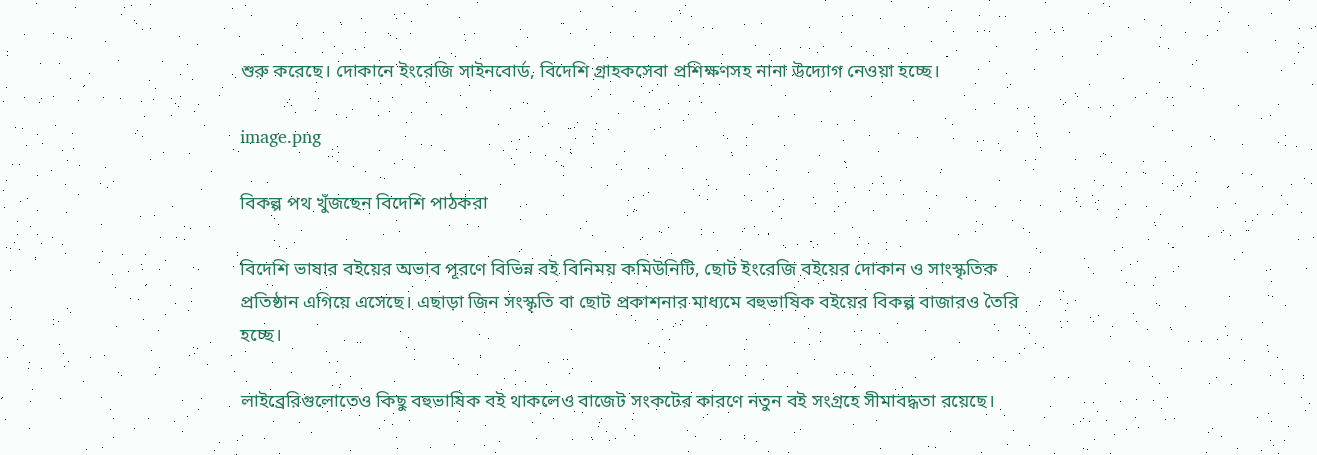শুরু করেছে। দোকানে ইংরেজি সাইনবোর্ড, বিদেশি গ্রাহকসেবা প্রশিক্ষণসহ নানা উদ্যোগ নেওয়া হচ্ছে।

image.png

বিকল্প পথ খুঁজছেন বিদেশি পাঠকরা

বিদেশি ভাষার বইয়ের অভাব পূরণে বিভিন্ন বই বিনিময় কমিউনিটি, ছোট ইংরেজি বইয়ের দোকান ও সাংস্কৃতিক প্রতিষ্ঠান এগিয়ে এসেছে। এছাড়া জিন সংস্কৃতি বা ছোট প্রকাশনার মাধ্যমে বহুভাষিক বইয়ের বিকল্প বাজারও তৈরি হচ্ছে।

লাইব্রেরিগুলোতেও কিছু বহুভাষিক বই থাকলেও বাজেট সংকটের কারণে নতুন বই সংগ্রহে সীমাবদ্ধতা রয়েছে।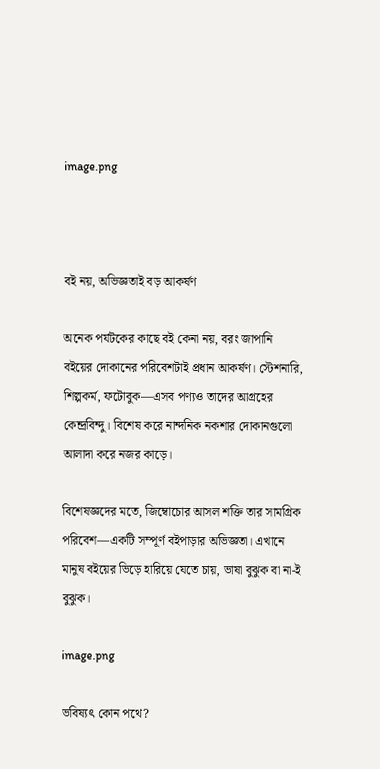image.png



বই নয়, অভিজ্ঞতাই বড় আকর্ষণ

অনেক পর্যটকের কাছে বই কেনা নয়, বরং জাপানি বইয়ের দোকানের পরিবেশটাই প্রধান আকর্ষণ। স্টেশনারি, শিল্পকর্ম, ফটোবুক—এসব পণ্যও তাদের আগ্রহের কেন্দ্রবিন্দু। বিশেষ করে নান্দনিক নকশার দোকানগুলো আলাদা করে নজর কাড়ে।

বিশেষজ্ঞদের মতে, জিম্বোচোর আসল শক্তি তার সামগ্রিক পরিবেশ—একটি সম্পূর্ণ বইপাড়ার অভিজ্ঞতা। এখানে মানুষ বইয়ের ভিড়ে হারিয়ে যেতে চায়, ভাষা বুঝুক বা না-ই বুঝুক।

image.png

ভবিষ্যৎ কোন পথে?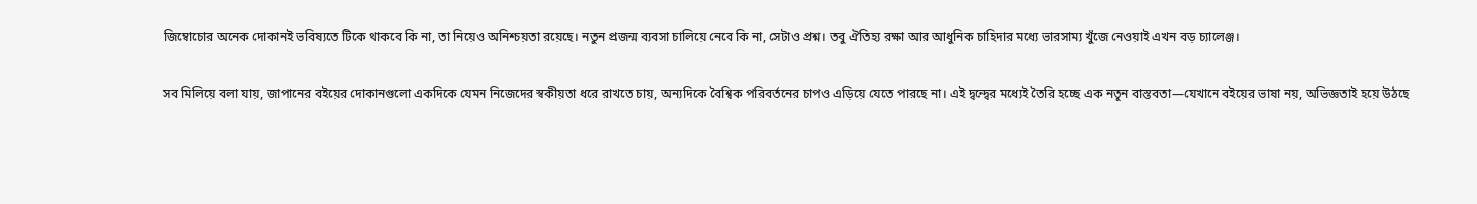জিম্বোচোর অনেক দোকানই ভবিষ্যতে টিকে থাকবে কি না, তা নিয়েও অনিশ্চয়তা রয়েছে। নতুন প্রজন্ম ব্যবসা চালিয়ে নেবে কি না, সেটাও প্রশ্ন। তবু ঐতিহ্য রক্ষা আর আধুনিক চাহিদার মধ্যে ভারসাম্য খুঁজে নেওয়াই এখন বড় চ্যালেঞ্জ।

সব মিলিয়ে বলা যায়, জাপানের বইয়ের দোকানগুলো একদিকে যেমন নিজেদের স্বকীয়তা ধরে রাখতে চায়, অন্যদিকে বৈশ্বিক পরিবর্তনের চাপও এড়িয়ে যেতে পারছে না। এই দ্বন্দ্বের মধ্যেই তৈরি হচ্ছে এক নতুন বাস্তবতা—যেখানে বইয়ের ভাষা নয়, অভিজ্ঞতাই হয়ে উঠছে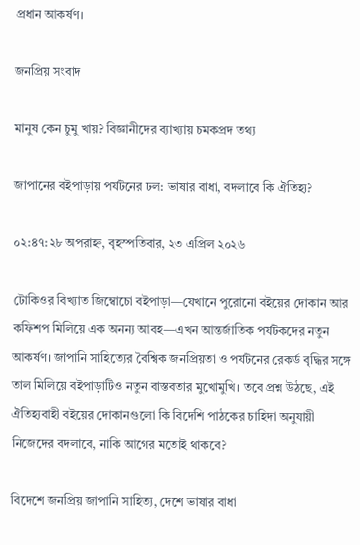প্রধান আকর্ষণ।

জনপ্রিয় সংবাদ

মানুষ কেন চুমু খায়? বিজ্ঞানীদের ব্যাখ্যায় চমকপ্রদ তথ্য

জাপানের বইপাড়ায় পর্যটনের ঢল: ভাষার বাধা, বদলাবে কি ঐতিহ্য?

০২:৪৭:২৮ অপরাহ্ন, বৃহস্পতিবার, ২৩ এপ্রিল ২০২৬

টোকিওর বিখ্যাত জিম্বোচো বইপাড়া—যেখানে পুরোনো বইয়ের দোকান আর কফিশপ মিলিয়ে এক অনন্য আবহ—এখন আন্তর্জাতিক পর্যটকদের নতুন আকর্ষণ। জাপানি সাহিত্যের বৈশ্বিক জনপ্রিয়তা ও পর্যটনের রেকর্ড বৃদ্ধির সঙ্গে তাল মিলিয়ে বইপাড়াটিও নতুন বাস্তবতার মুখোমুখি। তবে প্রশ্ন উঠছে, এই ঐতিহ্যবাহী বইয়ের দোকানগুলো কি বিদেশি পাঠকের চাহিদা অনুযায়ী নিজেদের বদলাবে, নাকি আগের মতোই থাকবে?

বিদেশে জনপ্রিয় জাপানি সাহিত্য, দেশে ভাষার বাধা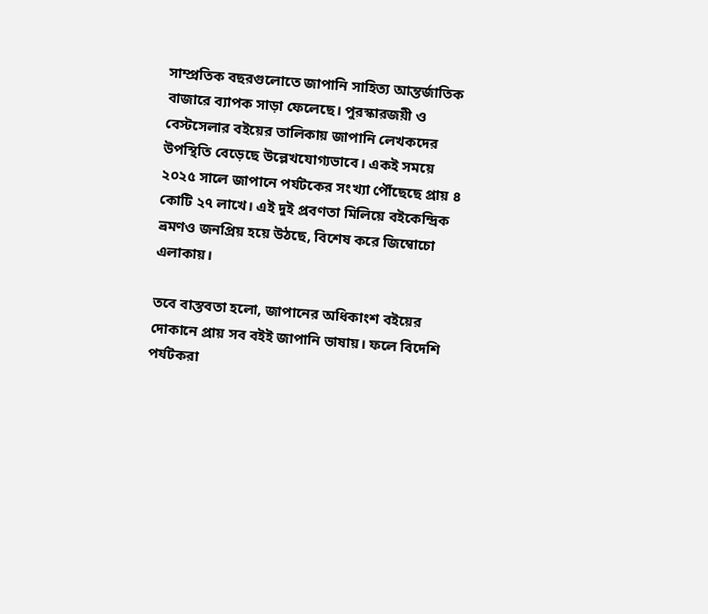সাম্প্রতিক বছরগুলোতে জাপানি সাহিত্য আন্তর্জাতিক বাজারে ব্যাপক সাড়া ফেলেছে। পুরস্কারজয়ী ও বেস্টসেলার বইয়ের তালিকায় জাপানি লেখকদের উপস্থিতি বেড়েছে উল্লেখযোগ্যভাবে। একই সময়ে ২০২৫ সালে জাপানে পর্যটকের সংখ্যা পৌঁছেছে প্রায় ৪ কোটি ২৭ লাখে। এই দুই প্রবণতা মিলিয়ে বইকেন্দ্রিক ভ্রমণও জনপ্রিয় হয়ে উঠছে, বিশেষ করে জিম্বোচো এলাকায়।

তবে বাস্তবতা হলো, জাপানের অধিকাংশ বইয়ের দোকানে প্রায় সব বইই জাপানি ভাষায়। ফলে বিদেশি পর্যটকরা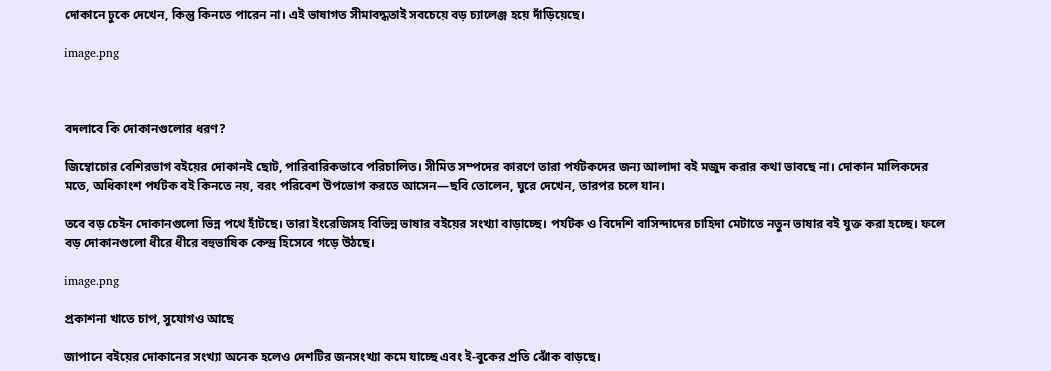দোকানে ঢুকে দেখেন, কিন্তু কিনতে পারেন না। এই ভাষাগত সীমাবদ্ধতাই সবচেয়ে বড় চ্যালেঞ্জ হয়ে দাঁড়িয়েছে।

image.png



বদলাবে কি দোকানগুলোর ধরণ?

জিম্বোচোর বেশিরভাগ বইয়ের দোকানই ছোট, পারিবারিকভাবে পরিচালিত। সীমিত সম্পদের কারণে তারা পর্যটকদের জন্য আলাদা বই মজুদ করার কথা ভাবছে না। দোকান মালিকদের মতে, অধিকাংশ পর্যটক বই কিনতে নয়, বরং পরিবেশ উপভোগ করতে আসেন—ছবি তোলেন, ঘুরে দেখেন, তারপর চলে যান।

তবে বড় চেইন দোকানগুলো ভিন্ন পথে হাঁটছে। তারা ইংরেজিসহ বিভিন্ন ভাষার বইয়ের সংখ্যা বাড়াচ্ছে। পর্যটক ও বিদেশি বাসিন্দাদের চাহিদা মেটাতে নতুন ভাষার বই যুক্ত করা হচ্ছে। ফলে বড় দোকানগুলো ধীরে ধীরে বহুভাষিক কেন্দ্র হিসেবে গড়ে উঠছে।

image.png

প্রকাশনা খাতে চাপ, সুযোগও আছে

জাপানে বইয়ের দোকানের সংখ্যা অনেক হলেও দেশটির জনসংখ্যা কমে যাচ্ছে এবং ই-বুকের প্রতি ঝোঁক বাড়ছে।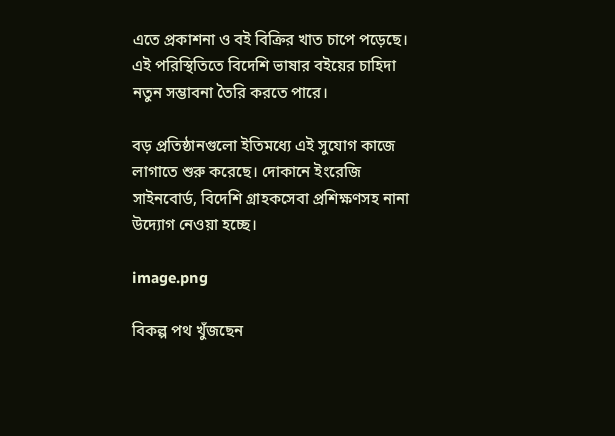এতে প্রকাশনা ও বই বিক্রির খাত চাপে পড়েছে। এই পরিস্থিতিতে বিদেশি ভাষার বইয়ের চাহিদা নতুন সম্ভাবনা তৈরি করতে পারে।

বড় প্রতিষ্ঠানগুলো ইতিমধ্যে এই সুযোগ কাজে লাগাতে শুরু করেছে। দোকানে ইংরেজি সাইনবোর্ড, বিদেশি গ্রাহকসেবা প্রশিক্ষণসহ নানা উদ্যোগ নেওয়া হচ্ছে।

image.png

বিকল্প পথ খুঁজছেন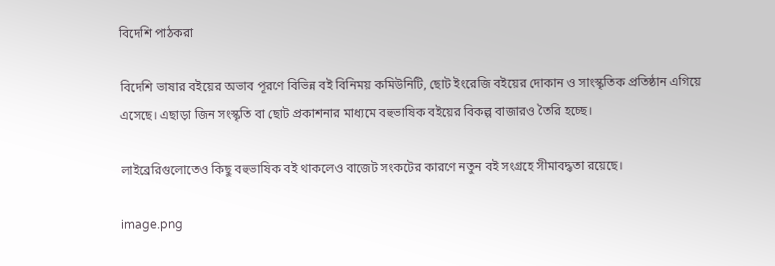বিদেশি পাঠকরা

বিদেশি ভাষার বইয়ের অভাব পূরণে বিভিন্ন বই বিনিময় কমিউনিটি, ছোট ইংরেজি বইয়ের দোকান ও সাংস্কৃতিক প্রতিষ্ঠান এগিয়ে এসেছে। এছাড়া জিন সংস্কৃতি বা ছোট প্রকাশনার মাধ্যমে বহুভাষিক বইয়ের বিকল্প বাজারও তৈরি হচ্ছে।

লাইব্রেরিগুলোতেও কিছু বহুভাষিক বই থাকলেও বাজেট সংকটের কারণে নতুন বই সংগ্রহে সীমাবদ্ধতা রয়েছে।

image.png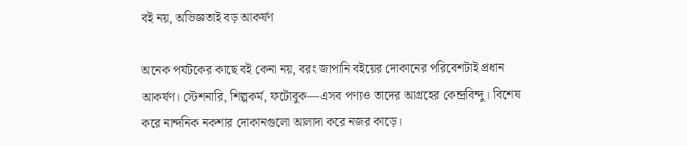বই নয়, অভিজ্ঞতাই বড় আকর্ষণ

অনেক পর্যটকের কাছে বই কেনা নয়, বরং জাপানি বইয়ের দোকানের পরিবেশটাই প্রধান আকর্ষণ। স্টেশনারি, শিল্পকর্ম, ফটোবুক—এসব পণ্যও তাদের আগ্রহের কেন্দ্রবিন্দু। বিশেষ করে নান্দনিক নকশার দোকানগুলো আলাদা করে নজর কাড়ে।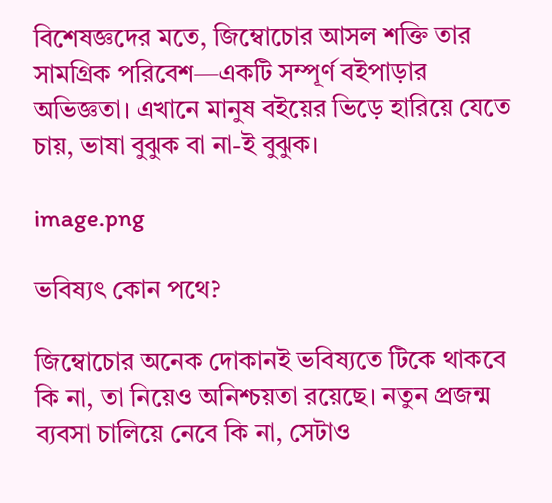বিশেষজ্ঞদের মতে, জিম্বোচোর আসল শক্তি তার সামগ্রিক পরিবেশ—একটি সম্পূর্ণ বইপাড়ার অভিজ্ঞতা। এখানে মানুষ বইয়ের ভিড়ে হারিয়ে যেতে চায়, ভাষা বুঝুক বা না-ই বুঝুক।

image.png

ভবিষ্যৎ কোন পথে?

জিম্বোচোর অনেক দোকানই ভবিষ্যতে টিকে থাকবে কি না, তা নিয়েও অনিশ্চয়তা রয়েছে। নতুন প্রজন্ম ব্যবসা চালিয়ে নেবে কি না, সেটাও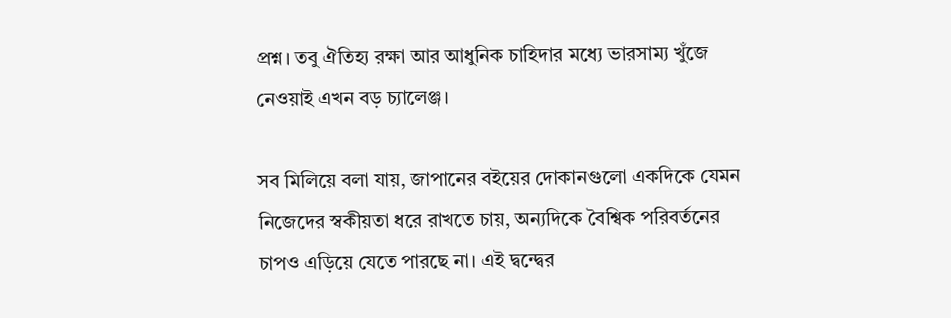প্রশ্ন। তবু ঐতিহ্য রক্ষা আর আধুনিক চাহিদার মধ্যে ভারসাম্য খুঁজে নেওয়াই এখন বড় চ্যালেঞ্জ।

সব মিলিয়ে বলা যায়, জাপানের বইয়ের দোকানগুলো একদিকে যেমন নিজেদের স্বকীয়তা ধরে রাখতে চায়, অন্যদিকে বৈশ্বিক পরিবর্তনের চাপও এড়িয়ে যেতে পারছে না। এই দ্বন্দ্বের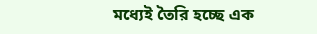মধ্যেই তৈরি হচ্ছে এক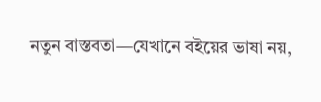নতুন বাস্তবতা—যেখানে বইয়ের ভাষা নয়,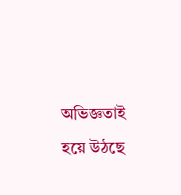অভিজ্ঞতাই হয়ে উঠছে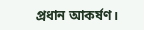প্রধান আকর্ষণ।